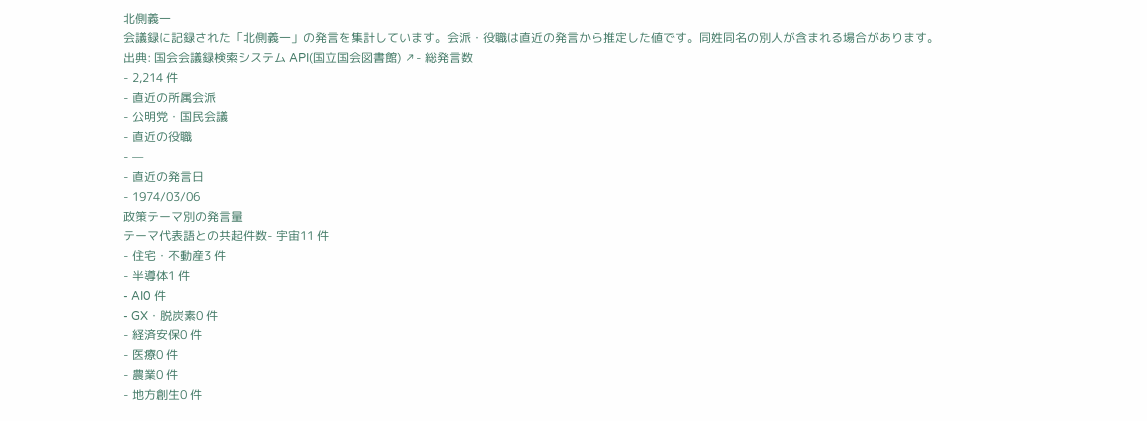北側義一
会議録に記録された「北側義一」の発言を集計しています。会派・役職は直近の発言から推定した値です。同姓同名の別人が含まれる場合があります。
出典: 国会会議録検索システム API(国立国会図書館) ↗- 総発言数
- 2,214 件
- 直近の所属会派
- 公明党・国民会議
- 直近の役職
- —
- 直近の発言日
- 1974/03/06
政策テーマ別の発言量
テーマ代表語との共起件数- 宇宙11 件
- 住宅・不動産3 件
- 半導体1 件
- AI0 件
- GX・脱炭素0 件
- 経済安保0 件
- 医療0 件
- 農業0 件
- 地方創生0 件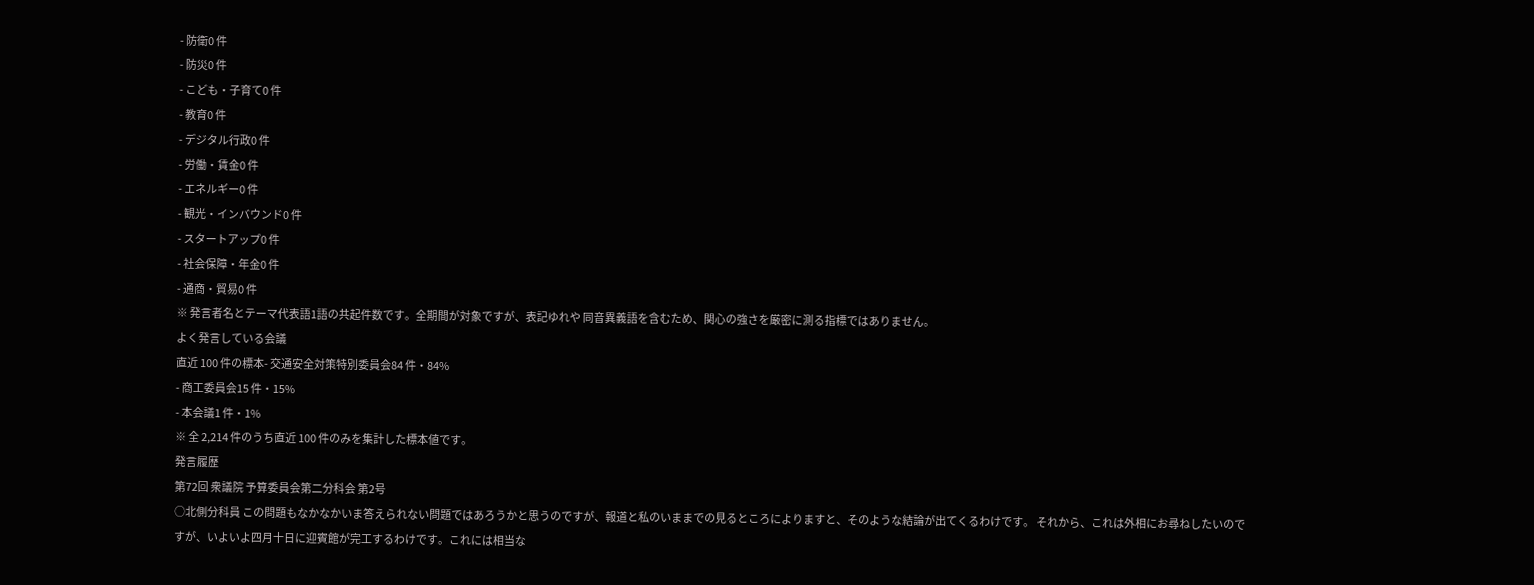- 防衛0 件
- 防災0 件
- こども・子育て0 件
- 教育0 件
- デジタル行政0 件
- 労働・賃金0 件
- エネルギー0 件
- 観光・インバウンド0 件
- スタートアップ0 件
- 社会保障・年金0 件
- 通商・貿易0 件
※ 発言者名とテーマ代表語1語の共起件数です。全期間が対象ですが、表記ゆれや 同音異義語を含むため、関心の強さを厳密に測る指標ではありません。
よく発言している会議
直近 100 件の標本- 交通安全対策特別委員会84 件・84%
- 商工委員会15 件・15%
- 本会議1 件・1%
※ 全 2,214 件のうち直近 100 件のみを集計した標本値です。
発言履歴
第72回 衆議院 予算委員会第二分科会 第2号
○北側分科員 この問題もなかなかいま答えられない問題ではあろうかと思うのですが、報道と私のいままでの見るところによりますと、そのような結論が出てくるわけです。 それから、これは外相にお尋ねしたいのですが、いよいよ四月十日に迎賓館が完工するわけです。これには相当な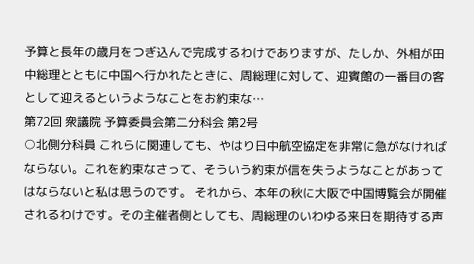予算と長年の歳月をつぎ込んで完成するわけでありますが、たしか、外相が田中総理とともに中国へ行かれたときに、周総理に対して、迎賓館の一番目の客として迎えるというようなことをお約束な…
第72回 衆議院 予算委員会第二分科会 第2号
○北側分科員 これらに関連しても、やはり日中航空協定を非常に急がなければならない。これを約束なさって、そういう約束が信を失うようなことがあってはならないと私は思うのです。 それから、本年の秋に大阪で中国博覧会が開催されるわけです。その主催者側としても、周総理のいわゆる来日を期待する声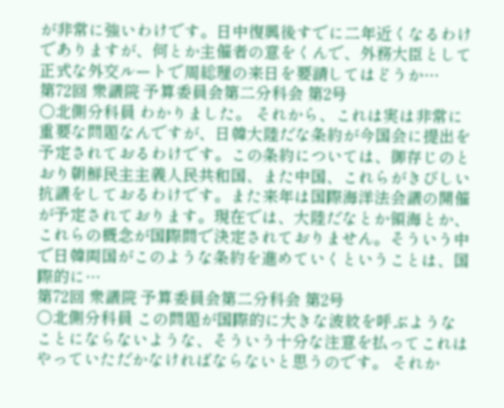が非常に強いわけです。日中復興後すでに二年近くなるわけでありますが、何とか主催者の意をくんで、外務大臣として正式な外交ルートで周総理の来日を要請してはどうか…
第72回 衆議院 予算委員会第二分科会 第2号
○北側分科員 わかりました。 それから、これは実は非常に重要な問題なんですが、日韓大陸だな条約が今国会に提出を予定されておるわけです。この条約については、御存じのとおり朝鮮民主主義人民共和国、また中国、これらがきびしい抗議をしておるわけです。また来年は国際海洋法会議の開催が予定されております。現在では、大陸だなとか領海とか、これらの概念が国際間で決定されておりません。そういう中で日韓両国がこのような条約を進めていくということは、国際的に…
第72回 衆議院 予算委員会第二分科会 第2号
○北側分科員 この問題が国際的に大きな波紋を呼ぶようなことにならないような、そういう十分な注意を払ってこれはやっていただかなければならないと思うのです。 それか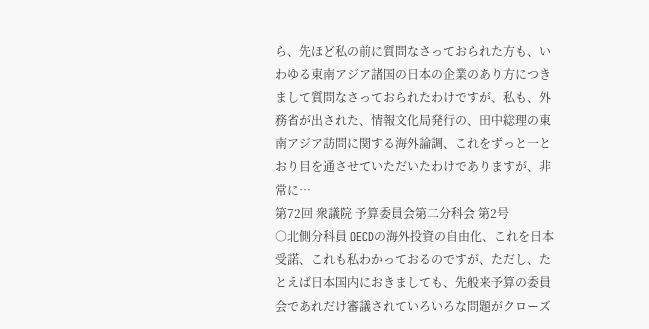ら、先ほど私の前に質問なさっておられた方も、いわゆる東南アジア諸国の日本の企業のあり方につきまして質問なさっておられたわけですが、私も、外務省が出された、情報文化局発行の、田中総理の東南アジア訪問に関する海外論調、これをずっと一とおり目を通させていただいたわけでありますが、非常に…
第72回 衆議院 予算委員会第二分科会 第2号
○北側分科員 OECDの海外投資の自由化、これを日本受諾、これも私わかっておるのですが、ただし、たとえば日本国内におきましても、先般来予算の委員会であれだけ審議されていろいろな問題がクローズ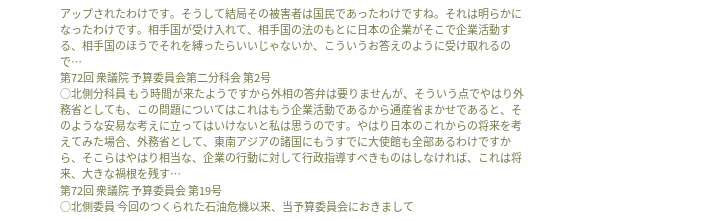アップされたわけです。そうして結局その被害者は国民であったわけですね。それは明らかになったわけです。相手国が受け入れて、相手国の法のもとに日本の企業がそこで企業活動する、相手国のほうでそれを縛ったらいいじゃないか、こういうお答えのように受け取れるので…
第72回 衆議院 予算委員会第二分科会 第2号
○北側分科員 もう時間が来たようですから外相の答弁は要りませんが、そういう点でやはり外務省としても、この問題についてはこれはもう企業活動であるから通産省まかせであると、そのような安易な考えに立ってはいけないと私は思うのです。やはり日本のこれからの将来を考えてみた場合、外務省として、東南アジアの諸国にもうすでに大使館も全部あるわけですから、そこらはやはり相当な、企業の行動に対して行政指導すべきものはしなければ、これは将来、大きな禍根を残す…
第72回 衆議院 予算委員会 第19号
○北側委員 今回のつくられた石油危機以来、当予算委員会におきまして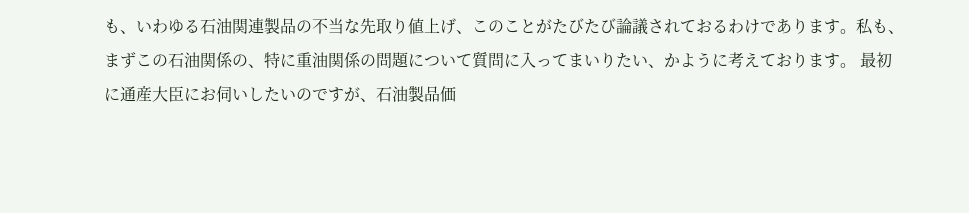も、いわゆる石油関連製品の不当な先取り値上げ、このことがたびたび論議されておるわけであります。私も、まずこの石油関係の、特に重油関係の問題について質問に入ってまいりたい、かように考えております。 最初に通産大臣にお伺いしたいのですが、石油製品価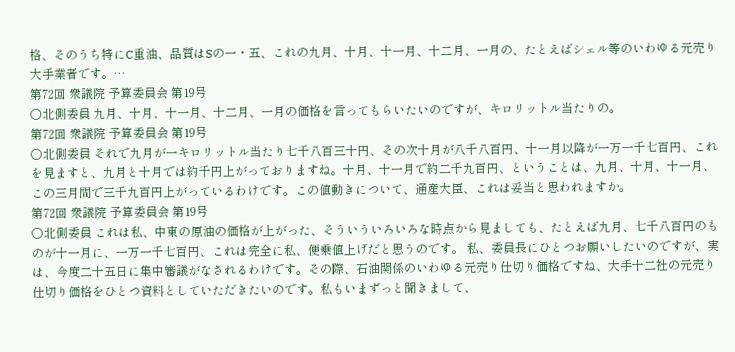格、そのうち特にC重油、品質はSの一・五、これの九月、十月、十一月、十二月、一月の、たとえばシェル等のいわゆる元売り大手業者です。…
第72回 衆議院 予算委員会 第19号
○北側委員 九月、十月、十一月、十二月、一月の価格を言ってもらいたいのですが、キロリットル当たりの。
第72回 衆議院 予算委員会 第19号
○北側委員 それで九月が一キロリットル当たり七千八百三十円、その次十月が八千八百円、十一月以降が一万一千七百円、これを見ますと、九月と十月では約千円上がっておりますね。十月、十一月で約二千九百円、ということは、九月、十月、十一月、この三月間で三千九百円上がっているわけです。この値動きについて、通産大臣、これは妥当と思われますか。
第72回 衆議院 予算委員会 第19号
○北側委員 これは私、中東の原油の価格が上がった、そういういろいろな時点から見ましても、たとえば九月、七千八百円のものが十一月に、一万一千七百円、これは完全に私、便乗値上げだと思うのです。 私、委員長にひとつお願いしたいのですが、実は、今度二十五日に集中審議がなされるわけです。その際、石油関係のいわゆる元売り仕切り価格ですね、大手十二社の元売り仕切り価格をひとつ資料としていただきたいのです。私もいまずっと聞きまして、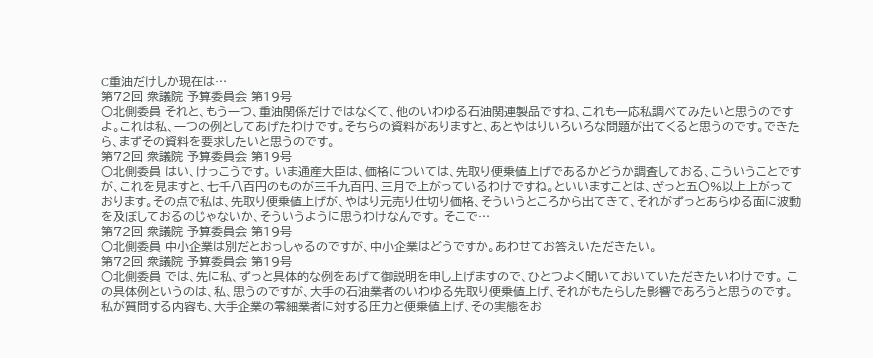C重油だけしか現在は…
第72回 衆議院 予算委員会 第19号
○北側委員 それと、もう一つ、重油関係だけではなくて、他のいわゆる石油関連製品ですね、これも一応私調べてみたいと思うのですよ。これは私、一つの例としてあげたわけです。そちらの資料がありますと、あとやはりいろいろな問題が出てくると思うのです。できたら、まずその資料を要求したいと思うのです。
第72回 衆議院 予算委員会 第19号
○北側委員 はい、けっこうです。 いま通産大臣は、価格については、先取り便乗値上げであるかどうか調査しておる、こういうことですが、これを見ますと、七千八百円のものが三千九百円、三月で上がっているわけですね。といいますことは、ざっと五〇%以上上がっております。その点で私は、先取り便乗値上げが、やはり元売り仕切り価格、そういうところから出てきて、それがずっとあらゆる面に波動を及ぼしておるのじゃないか、そういうように思うわけなんです。 そこで…
第72回 衆議院 予算委員会 第19号
○北側委員 中小企業は別だとおっしゃるのですが、中小企業はどうですか。あわせてお答えいただきたい。
第72回 衆議院 予算委員会 第19号
○北側委員 では、先に私、ずっと具体的な例をあげて御説明を申し上げますので、ひとつよく聞いておいていただきたいわけです。 この具体例というのは、私、思うのですが、大手の石油業者のいわゆる先取り便乗値上げ、それがもたらした影響であろうと思うのです。私が質問する内容も、大手企業の零細業者に対する圧力と便乗値上げ、その実態をお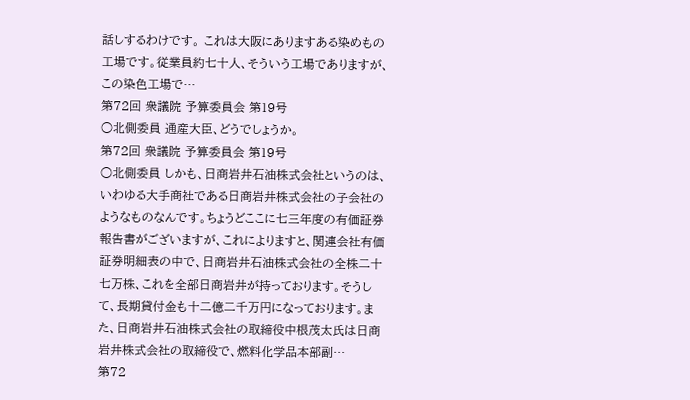話しするわけです。 これは大阪にありますある染めもの工場です。従業員約七十人、そういう工場でありますが、この染色工場で…
第72回 衆議院 予算委員会 第19号
○北側委員 通産大臣、どうでしょうか。
第72回 衆議院 予算委員会 第19号
○北側委員 しかも、日商岩井石油株式会社というのは、いわゆる大手商社である日商岩井株式会社の子会社のようなものなんです。ちょうどここに七三年度の有価証券報告書がございますが、これによりますと、関連会社有価証券明細表の中で、日商岩井石油株式会社の全株二十七万株、これを全部日商岩井が持っております。そうして、長期貸付金も十二億二千万円になっております。また、日商岩井石油株式会社の取締役中根茂太氏は日商岩井株式会社の取締役で、燃料化学品本部副…
第72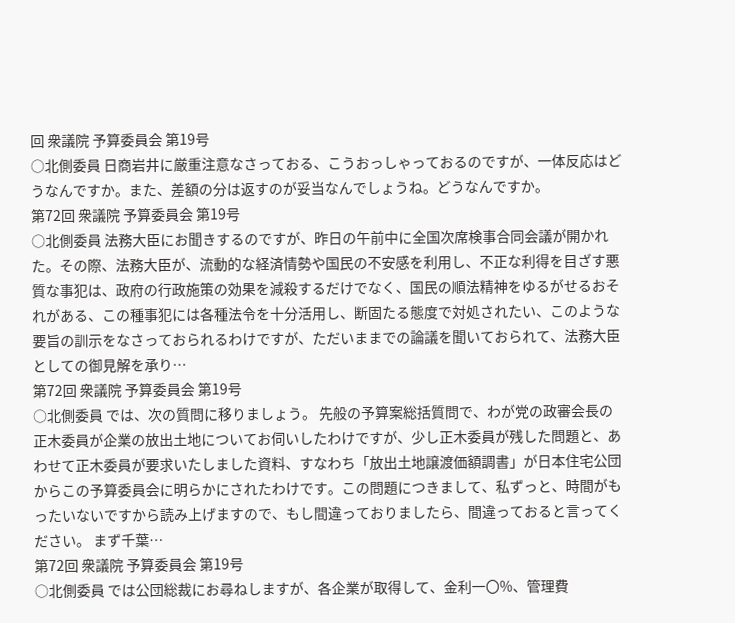回 衆議院 予算委員会 第19号
○北側委員 日商岩井に厳重注意なさっておる、こうおっしゃっておるのですが、一体反応はどうなんですか。また、差額の分は返すのが妥当なんでしょうね。どうなんですか。
第72回 衆議院 予算委員会 第19号
○北側委員 法務大臣にお聞きするのですが、昨日の午前中に全国次席検事合同会議が開かれた。その際、法務大臣が、流動的な経済情勢や国民の不安感を利用し、不正な利得を目ざす悪質な事犯は、政府の行政施策の効果を減殺するだけでなく、国民の順法精神をゆるがせるおそれがある、この種事犯には各種法令を十分活用し、断固たる態度で対処されたい、このような要旨の訓示をなさっておられるわけですが、ただいままでの論議を聞いておられて、法務大臣としての御見解を承り…
第72回 衆議院 予算委員会 第19号
○北側委員 では、次の質問に移りましょう。 先般の予算案総括質問で、わが党の政審会長の正木委員が企業の放出土地についてお伺いしたわけですが、少し正木委員が残した問題と、あわせて正木委員が要求いたしました資料、すなわち「放出土地譲渡価額調書」が日本住宅公団からこの予算委員会に明らかにされたわけです。この問題につきまして、私ずっと、時間がもったいないですから読み上げますので、もし間違っておりましたら、間違っておると言ってください。 まず千葉…
第72回 衆議院 予算委員会 第19号
○北側委員 では公団総裁にお尋ねしますが、各企業が取得して、金利一〇%、管理費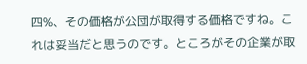四%、その価格が公団が取得する価格ですね。これは妥当だと思うのです。ところがその企業が取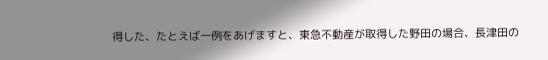得した、たとえば一例をあげますと、東急不動産が取得した野田の場合、長津田の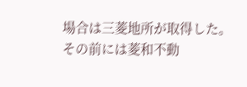場合は三菱地所が取得した。その前には菱和不動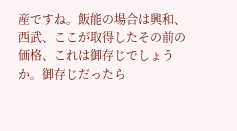産ですね。飯能の場合は興和、西武、ここが取得したその前の価格、これは御存じでしょうか。御存じだったら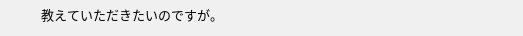教えていただきたいのですが。